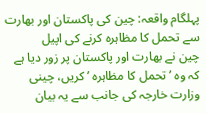پہلگام واقعہ: چین کی پاکستان اور بھارت سے تحمل کا مظاہرہ کرنے کی اپیل
چین نے بھارت اور پاکستان پر زور دیا ہے کہ وہ ’ تحمل کا مظاہرہ ’ کریں، چینی وزارت خارجہ کی جانب سے یہ بیان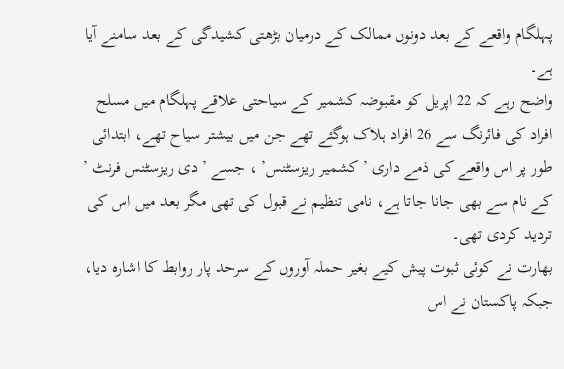پہلگام واقعے کے بعد دونوں ممالک کے درمیان بڑھتی کشیدگی کے بعد سامنے آیا ہے۔
واضح رہے کہ 22 اپریل کو مقبوضہ کشمیر کے سیاحتی علاقے پہلگام میں مسلح افراد کی فائرنگ سے 26 افراد ہلاک ہوگئے تھے جن میں بیشتر سیاح تھے، ابتدائی طور پر اس واقعے کی ذمے داری ’ کشمیر ریزسٹنس’ ، جسے ’ دی ریزسٹنس فرنٹ ’ کے نام سے بھی جانا جاتا ہے، نامی تنظیم نے قبول کی تھی مگر بعد میں اس کی تردید کردی تھی۔
بھارت نے کوئی ثبوت پیش کیے بغیر حملہ آوروں کے سرحد پار روابط کا اشارہ دیا، جبکہ پاکستان نے اس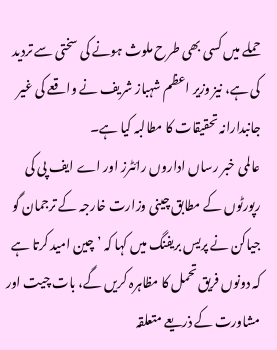حملے میں کسی بھی طرح ملوث ہونے کی سختی سے تردید کی ہے، نیز وزیر اعظم شہباز شریف نے واقعے کی غیر جانبدارانہ تحقیقات کا مطالبہ کیا ہے۔
عالمی خبر رساں اداروں رائٹرز اور اے ایف پی کی رپورٹوں کے مطابق چینی وزارت خارجہ کے ترجمان گو جیاکن نے پریس بریفنگ میں کہا کہ ’ چین امید کرتا ہے کہ دونوں فریق تحمل کا مظاہرہ کریں گے، بات چیت اور مشاورت کے ذریعے متعلقہ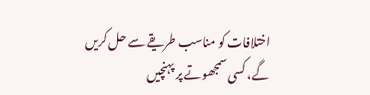اختلافات کو مناسب طریقے سے حل کریں گے، کسی سمجھوتے پر پہنچیں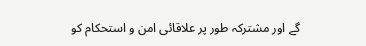گے اور مشترکہ طور پر علاقائی امن و استحکام کو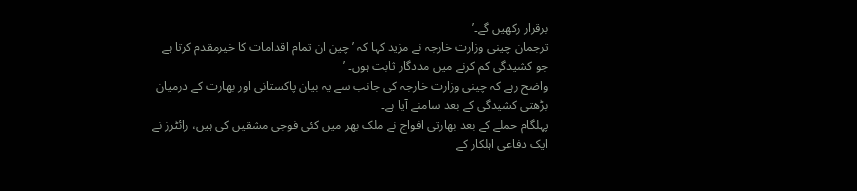برقرار رکھیں گے۔’
ترجمان چینی وزارت خارجہ نے مزید کہا کہ ’ چین ان تمام اقدامات کا خیرمقدم کرتا ہے جو کشیدگی کم کرنے میں مددگار ثابت ہوں۔ ’
واضح رہے کہ چینی وزارت خارجہ کی جانب سے یہ بیان پاکستانی اور بھارت کے درمیان بڑھتی کشیدگی کے بعد سامنے آیا ہے۔
پہلگام حملے کے بعد بھارتی افواج نے ملک بھر میں کئی فوجی مشقیں کی ہیں، رائٹرز نے ایک دفاعی اہلکار کے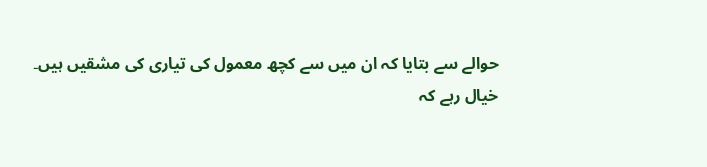حوالے سے بتایا کہ ان میں سے کچھ معمول کی تیاری کی مشقیں ہیں۔
خیال رہے کہ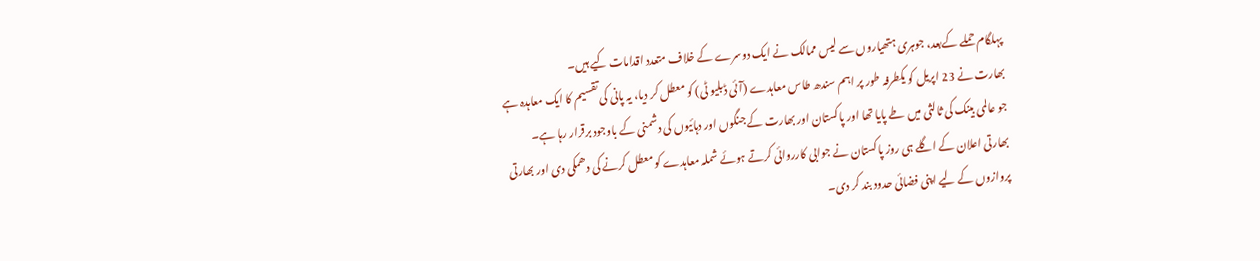پہلگام حملے کےبعد، جوہری ہتھیاروں سے لیس ممالک نے ایک دوسرے کے خلاف متعدد اقدامات کیے ہیں۔
بھارت نے 23 اپریل کو یکطرفہ طور پر اہم سندھ طاس معاہدے (آئی ڈبلیو ٹی) کو معطل کر دیا، یہ پانی کی تقسیم کا ایک معاہدہ ہے جو عالمی بینک کی ثالثی میں طے پایا تھا اور پاکستان اور بھارت کے جنگوں اور دہائیوں کی دشمنی کے باوجود برقرار رہا ہے۔
بھارتی اعلان کے اگلے ہی روز پاکستان نے جوابی کارروائی کرتے ہوئے شملہ معاہدے کو معطل کرنے کی دھمکی دی اور بھارتی پروازوں کے لیے اپنی فضائی حدود بند کر دی۔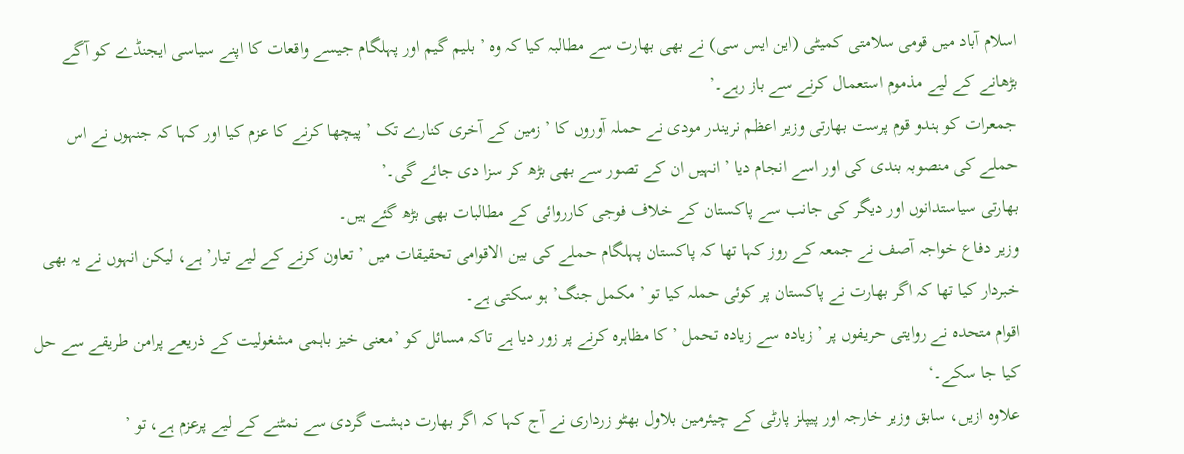اسلام آباد میں قومی سلامتی کمیٹی (این ایس سی) نے بھی بھارت سے مطالبہ کیا کہ وہ ’ بلیم گیم اور پہلگام جیسے واقعات کا اپنے سیاسی ایجنڈے کو آگے بڑھانے کے لیے مذموم استعمال کرنے سے باز رہے۔’
جمعرات کو ہندو قوم پرست بھارتی وزیر اعظم نریندر مودی نے حملہ آوروں کا ’ زمین کے آخری کنارے تک ’ پیچھا کرنے کا عزم کیا اور کہا کہ جنہوں نے اس حملے کی منصوبہ بندی کی اور اسے انجام دیا ’ انہیں ان کے تصور سے بھی بڑھ کر سزا دی جائے گی۔’
بھارتی سیاستدانوں اور دیگر کی جانب سے پاکستان کے خلاف فوجی کارروائی کے مطالبات بھی بڑھ گئے ہیں۔
وزیر دفاع خواجہ آصف نے جمعہ کے روز کہا تھا کہ پاکستان پہلگام حملے کی بین الاقوامی تحقیقات میں ’ تعاون کرنے کے لیے تیار’ ہے، لیکن انہوں نے یہ بھی خبردار کیا تھا کہ اگر بھارت نے پاکستان پر کوئی حملہ کیا تو ’ مکمل جنگ’ ہو سکتی ہے۔
اقوام متحدہ نے روایتی حریفوں پر ’ زیادہ سے زیادہ تحمل ’ کا مظاہرہ کرنے پر زور دیا ہے تاکہ مسائل کو ’معنی خیز باہمی مشغولیت کے ذریعے پرامن طریقے سے حل کیا جا سکے۔‘
علاوہ ازیں، سابق وزیر خارجہ اور پیپلز پارٹی کے چیئرمین بلاول بھٹو زرداری نے آج کہا کہ اگر بھارت دہشت گردی سے نمٹنے کے لیے پرعزم ہے، تو ’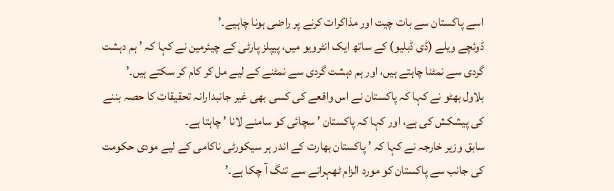اسے پاکستان سے بات چیت اور مذاکرات کرنے پر راضی ہونا چاہیے۔’
ڈوئچے ویلے (ڈی ڈبلیو) کے ساتھ ایک انٹرویو میں، پیپلز پارٹی کے چیئرمین نے کہا کہ ’ ہم دہشت گردی سے نمٹنا چاہتے ہیں، اور ہم دہشت گردی سے نمٹنے کے لیے مل کر کام کر سکتے ہیں۔’
بلاول بھٹو نے کہا کہ پاکستان نے اس واقعے کی کسی بھی غیر جانبدارانہ تحقیقات کا حصہ بننے کی پیشکش کی ہے، اور کہا کہ پاکستان ’ سچائی کو سامنے لانا ’ چاہتا ہے۔
سابق وزیر خارجہ نے کہا کہ ’ پاکستان بھارت کے اندر ہر سیکورٹی ناکامی کے لیے مودی حکومت کی جانب سے پاکستان کو مورد الزام ٹھہرانے سے تنگ آ چکا ہے۔’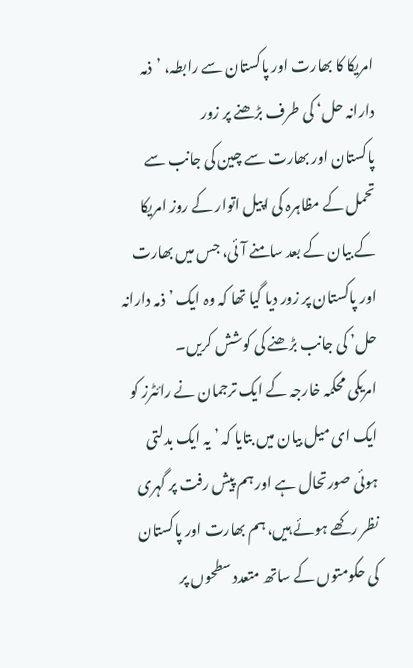امریکا کا بھارت اور پاکستان سے رابطہ، ’ذمہ دارانہ حل‘ کی طرف بڑھنے پر زور
پاکستان اور بھارت سے چین کی جانب سے تحمل کے مظاہرہ کی اپیل اتوار کے روز امریکا کے بیان کے بعد سامنے آئی، جس میں بھارت اور پاکستان پر زور دیا گیا تھا کہ وہ ایک ’ ذمہ دارانہ حل’ کی جانب بڑھنے کی کوشش کریں۔
امریکی محکمہ خارجہ کے ایک ترجمان نے رائٹرز کو ایک ای میل بیان میں بتایا کہ ’ یہ ایک بدلتی ہوئی صورتحال ہے اور ہم پیش رفت پر گہری نظر رکھے ہوئے ہیں، ہم بھارت اور پاکستان کی حکومتوں کے ساتھ متعدد سطحوں پر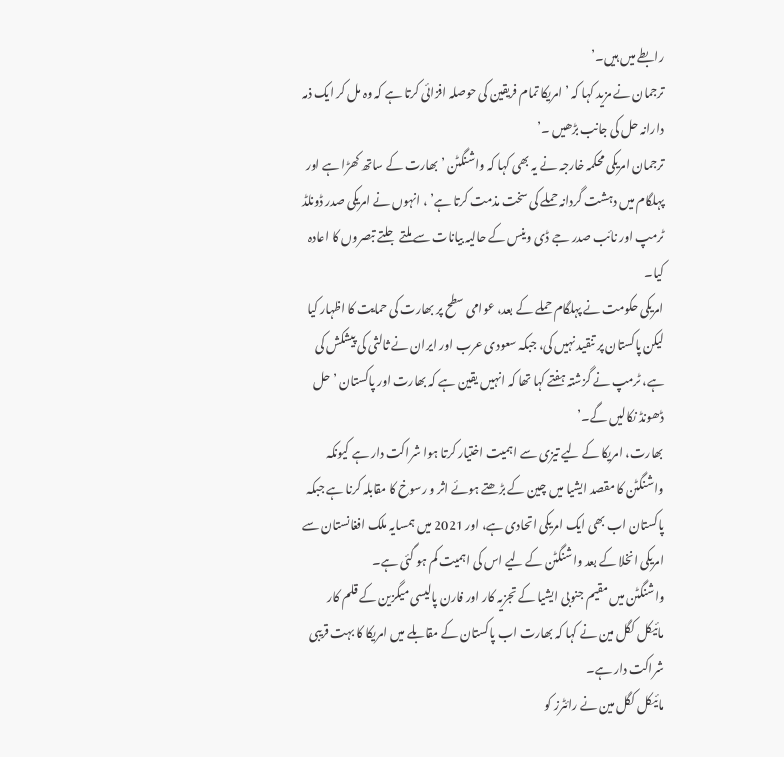رابطے میں ہیں۔’
ترجمان نے مزید کہا کہ ’ امریکا تمام فریقین کی حوصلہ افزائی کرتا ہے کہ وہ مل کر ایک ذمہ دارانہ حل کی جانب بڑھیں ۔’
ترجمان امریکی محکمہ خارجہ نے یہ بھی کہا کہ واشنگٹن ’ بھارت کے ساتھ کھڑا ہے اور پہلگام میں دہشت گردانہ حملے کی سخت مذمت کرتا ہے’ ، انہوں نے امریکی صدر ڈونلڈ ٹرمپ اور نائب صدر جے ڈی وینس کے حالیہ بیانات سے ملتے جلتے تبصروں کا اعادہ کیا۔
امریکی حکومت نے پہلگام حملے کے بعد، عوامی سطح پر بھارت کی حمایت کا اظہار کیا لیکن پاکستان پر تنقید نہیں کی، جبکہ سعودی عرب اور ایران نے ثالثی کی پیشکش کی ہے، ٹرمپ نے گزشتہ ہفتے کہا تھا کہ انہیں یقین ہے کہ بھارت اور پاکستان ’ حل ڈھونڈ نکالیں گے۔’
بھارت، امریکا کے لیے تیزی سے اہمیت اختیار کرتا ہوا شراکت دار ہے کیونکہ واشنگٹن کا مقصد ایشیا میں چین کے بڑھتے ہوئے اثر و رسوخ کا مقابلہ کرنا ہے جبکہ پاکستان اب بھی ایک امریکی اتحادی ہے، اور 2021 میں ہمسایہ ملک افغانستان سے امریکی انخلا کے بعد واشنگٹن کے لیے اس کی اہمیت کم ہو گئی ہے۔
واشنگٹن میں مقیم جنوبی ایشیا کے تجزیہ کار اور فارن پالیسی میگزین کے قلم کار مائیکل کگل مین نے کہا کہ بھارت اب پاکستان کے مقابلے میں امریکا کا بہت قریبی شراکت دار ہے۔
مائیکل کگل مین نے رائٹرز کو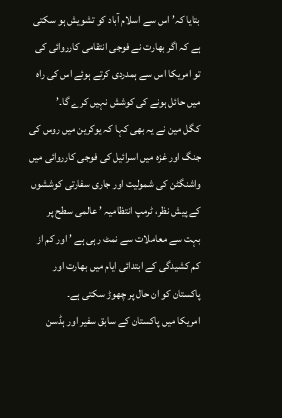بتایا کہ’ اس سے اسلام آباد کو تشویش ہو سکتی ہے کہ اگر بھارت نے فوجی انتقامی کارروائی کی تو امریکا اس سے ہمدردی کرتے ہوئے اس کی راہ میں حائل ہونے کی کوشش نہیں کرے گا۔’
کگل مین نے یہ بھی کہا کہ یوکرین میں روس کی جنگ اور غزہ میں اسرائیل کی فوجی کارروائی میں واشنگٹن کی شمولیت اور جاری سفارتی کوششوں کے پیش نظر، ٹرمپ انتظامیہ ’ عالمی سطح پر بہت سے معاملات سے نمٹ رہی ہے ’ اور کم از کم کشیدگی کے ابتدائی ایام میں بھارت اور پاکستان کو ان حال پر چھوڑ سکتی ہے۔
امریکا میں پاکستان کے سابق سفیر اور ہڈسن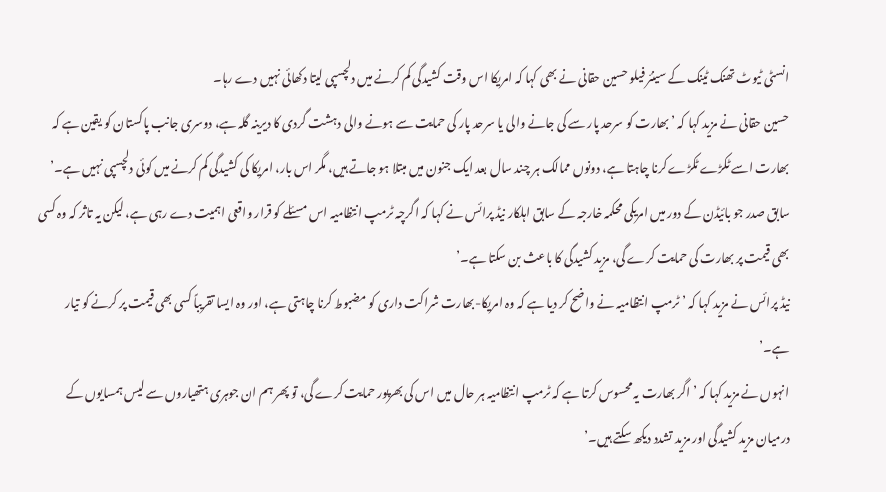انسٹی ٹیوٹ تھنک ٹینک کے سینئر فیلو حسین حقانی نے بھی کہا کہ امریکا اس وقت کشیدگی کم کرنے میں دلچسپی لیتا دکھائی نہیں دے رہا۔
حسین حقانی نے مزید کہا کہ ’ بھارت کو سرحد پار سے کی جانے والی یا سرحد پار کی حمایت سے ہونے والی دہشت گردی کا دیرینہ گلہ ہے، دوسری جانب پاکستان کو یقین ہے کہ بھارت اسے ٹکڑے ٹکڑے کرنا چاہتا ہے، دونوں ممالک ہر چند سال بعد ایک جنون میں مبتلا ہو جاتے ہیں، مگر اس بار، امریکا کی کشیدگی کم کرنے میں کوئی دلچسپی نہیں ہے۔’
سابق صدر جو بائیڈن کے دور میں امریکی محکمہ خارجہ کے سابق اہلکار نیڈ پرائس نے کہا کہ اگرچہ ٹرمپ انتظامیہ اس مسئلے کو قرار واقعی اہمیت دے رہی ہے، لیکن یہ تاثر کہ وہ کسی بھی قیمت پر بھارت کی حمایت کرے گی، مزید کشیدگی کا باعث بن سکتا ہے۔’
نیڈ پرائس نے مزید کہا کہ ’ ٹرمپ انتظامیہ نے واضح کر دیا ہے کہ وہ امریکا-بھارت شراکت داری کو مضبوط کرنا چاہتی ہے، اور وہ ایسا تقریباً کسی بھی قیمت پر کرنے کو تیار ہے۔’
انہوں نے مزید کہا کہ ’ اگر بھارت یہ محسوس کرتا ہے کہ ٹرمپ انتظامیہ ہر حال میں اس کی بھرپور حمایت کرے گی، تو پھر ہم ان جوہری ہتھیاروں سے لیس ہمسایوں کے درمیان مزید کشیدگی اور مزید تشدد دیکھ سکتے ہیں۔’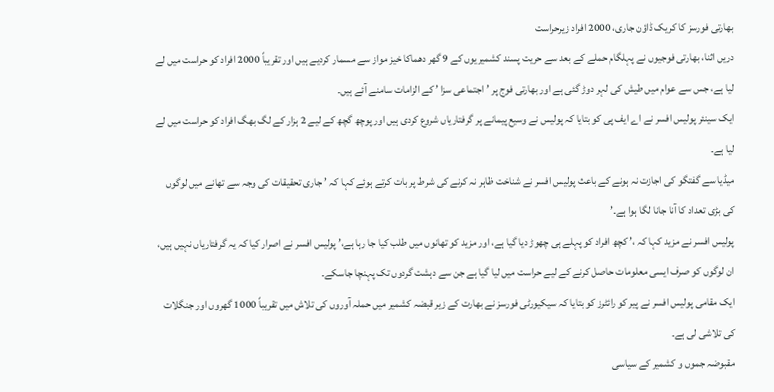بھارتی فورسز کا کریک ڈاؤن جاری، 2000 افراد زیرحراست
دریں اثنا، بھارتی فوجیوں نے پہلگام حملے کے بعد سے حریت پسند کشمیریوں کے 9 گھر دھماکا خیز مواز سے مسمار کردیے ہیں اور تقریباً 2000 افراد کو حراست میں لے لیا ہے، جس سے عوام میں طیش کی لہر دوڑ گئی ہے اور بھارتی فوج پر ’ اجتماعی سزا ’ کے الزامات سامنے آئے ہیں۔
ایک سینئر پولیس افسر نے اے ایف پی کو بتایا کہ پولیس نے وسیع پیمانے پر گرفتاریاں شروع کردی ہیں اور پوچھ گچھ کے لیے 2 ہزار کے لگ بھگ افراد کو حراست میں لے لیا ہے۔
میڈیا سے گفتگو کی اجازت نہ ہونے کے باعث پولیس افسر نے شناخت ظاہر نہ کرنے کی شرط پر بات کرتے ہوئے کہا کہ ’ جاری تحقیقات کی وجہ سے تھانے میں لوگوں کی بڑی تعداد کا آنا جانا لگا ہوا ہے۔’
پولیس افسر نے مزید کہا کہ ،’ کچھ افراد کو پہلے ہی چھوڑ دیا گیا ہے، اور مزید کو تھانوں میں طلب کیا جا رہا ہے،’ پولیس افسر نے اصرار کیا کہ یہ گرفتاریاں نہیں ہیں، ان لوگوں کو صرف ایسی معلومات حاصل کرنے کے لیے حراست میں لیا گیا ہے جن سے دہشت گردوں تک پہنچا جاسکے۔
ایک مقامی پولیس افسر نے پیر کو رائٹرز کو بتایا کہ سیکیورٹی فورسز نے بھارت کے زیر قبضہ کشمیر میں حملہ آوروں کی تلاش میں تقریباً 1000 گھروں اور جنگلات کی تلاشی لی ہے۔
مقبوضہ جموں و کشمیر کے سیاسی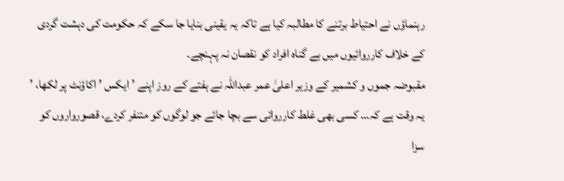رہنماؤں نے احتیاط برتنے کا مطالبہ کیا ہے تاکہ یہ یقینی بنایا جا سکے کہ حکومت کی دہشت گردی کے خلاف کارروائیوں میں بے گناہ افراد کو نقصان نہ پہنچے۔
مقبوضہ جموں و کشمیر کے وزیر اعلیٰ عمر عبداللہ نے ہفتے کے روز اپنے ’ ایکس ’ اکاؤنٹ پر لکھا، ’ یہ وقت ہے کہ… کسی بھی غلط کارروائی سے بچا جائے جو لوگوں کو متنفر کردے، قصورواروں کو سزا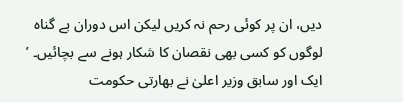دیں، ان پر کوئی رحم نہ کریں لیکن اس دوران بے گناہ لوگوں کو کسی بھی نقصان کا شکار ہونے سے بچائیں۔ ’
ایک اور سابق وزیر اعلیٰ نے بھارتی حکومت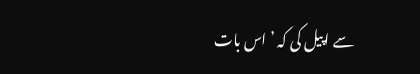سے اپیل کی کہ ’ اس بات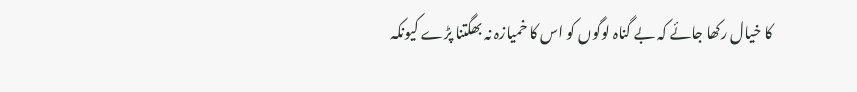کا خیال رکھا جائے کہ بے گناہ لوگوں کو اس کا خمیازہ نہ بھگتنا پڑے کیونکہ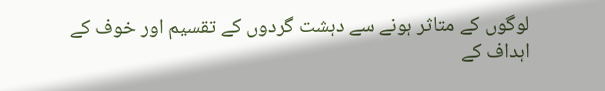لوگوں کے متاثر ہونے سے دہشت گردوں کے تقسیم اور خوف کے اہداف کے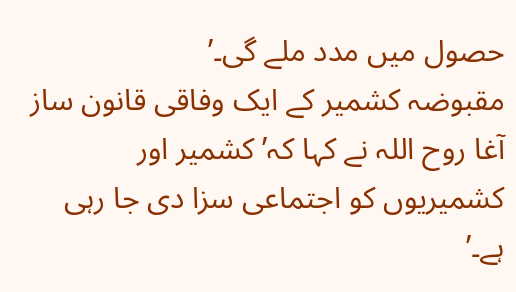حصول میں مدد ملے گی۔’
مقبوضہ کشمیر کے ایک وفاقی قانون ساز آغا روح اللہ نے کہا کہ’ کشمیر اور کشمیریوں کو اجتماعی سزا دی جا رہی ہے۔’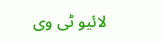لائیو ٹی وی